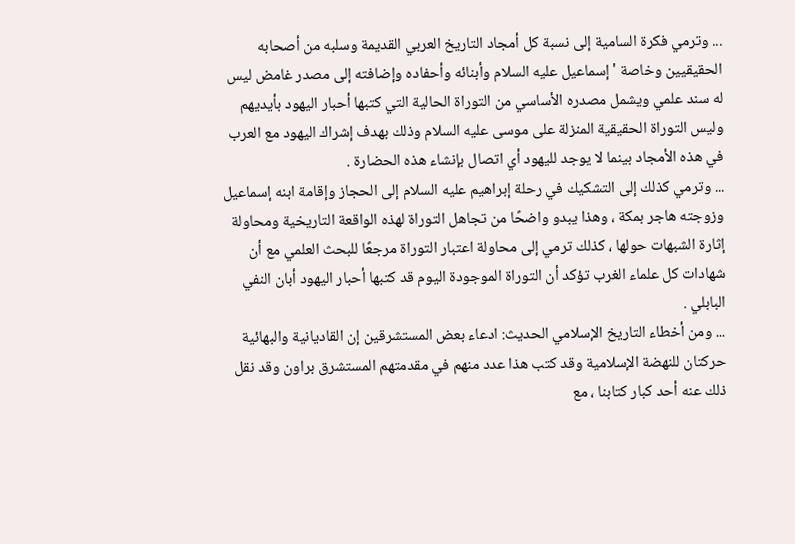... وترمي فكرة السامية إلى نسبة كل أمجاد التاريخ العربي القديمة وسلبه من أصحابه الحقيقيين وخاصة 'إسماعيل عليه السلام وأبنائه وأحفاده وإضافته إلى مصدر غامض ليس له سند علمي ويشمل مصدره الأساسي من التوراة الحالية التي كتبها أحبار اليهود بأيديهم وليس التوراة الحقيقية المنزلة على موسى عليه السلام وذلك بهدف إشراك اليهود مع العرب في هذه الأمجاد بينما لا يوجد لليهود أي اتصال بإنشاء هذه الحضارة .
... وترمي كذلك إلى التشكيك في رحلة إبراهيم عليه السلام إلى الحجاز وإقامة ابنه إسماعيل وزوجته هاجر بمكة ، وهذا يبدو واضحًا من تجاهل التوراة لهذه الواقعة التاريخية ومحاولة إثارة الشبهات حولها ، كذلك ترمي إلى محاولة اعتبار التوراة مرجعًا للبحث العلمي مع أن شهادات كل علماء الغرب تؤكد أن التوراة الموجودة اليوم قد كتبها أحبار اليهود أبان النفي البابلي .
... ومن أخطاء التاريخ الإسلامي الحديث: ادعاء بعض المستشرقين إن القاديانية والبهائية حركتان للنهضة الإسلامية وقد كتب هذا عدد منهم في مقدمتهم المستشرق براون وقد نقل ذلك عنه أحد كبار كتابنا ، مع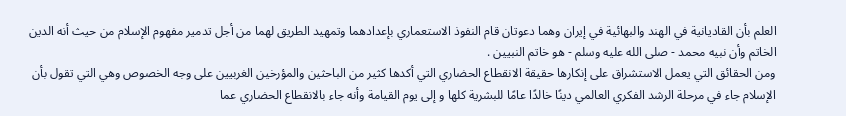العلم بأن القاديانية في الهند والبهائية في إيران وهما دعوتان قام النفوذ الاستعماري بإعدادهما وتمهيد الطريق لهما من أجل تدمير مفهوم الإسلام من حيث أنه الدين الخاتم وأن نبيه محمد - صلى الله عليه وسلم - هو خاتم النبيين .
ومن الحقائق التي يعمل الاستشراق على إنكارها حقيقة الانقطاع الحضاري التي أكدها كثير من الباحثين والمؤرخين الغربيين على وجه الخصوص وهي التي تقول بأن الإسلام جاء في مرحلة الرشد الفكري العالمي دينًا خالدًا عامًا للبشرية كلها و إلى يوم القيامة وأنه جاء بالانقطاع الحضاري عما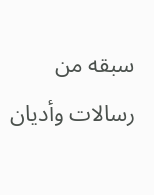سبقه من رسالات وأديان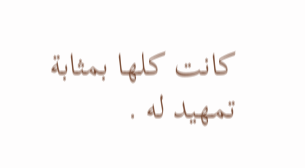كانت كلها بمثابة تمهيد له .